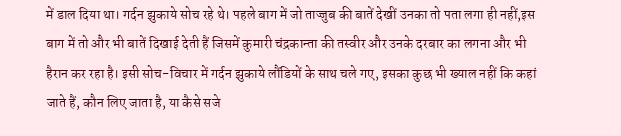में डाल दिया था। गर्दन झुकाये सोच रहे थे। पहले बाग में जो ताज्जुब की बातें देखीं उनका तो पता लगा ही नहीं,इस बाग में तो और भी बातें दिखाई देती हैं जिसमें कुमारी चंद्रकान्ता की तस्वीर और उनके दरबार का लगना और भी हैरान कर रहा है। इसी सोच-विचार में गर्दन झुकाये लौंडियों के साथ चले गए, इसका कुछ भी ख्याल नहीं कि कहां जाते हैं, कौन लिए जाता है, या कैसे सजे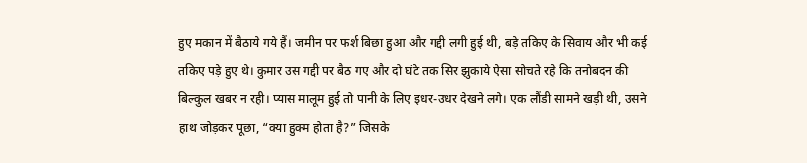हुए मकान में बैठाये गये हैं। जमीन पर फर्श बिछा हुआ और गद्दी लगी हुई थी, बड़े तकिए के सिवाय और भी कई तकिए पड़े हुए थे। कुमार उस गद्दी पर बैठ गए और दो घंटे तक सिर झुकाये ऐसा सोचते रहे कि तनोबदन की बिल्कुल खबर न रही। प्यास मालूम हुई तो पानी के लिए इधर-उधर देखने लगे। एक लौंडी सामने खड़ी थी, उसने हाथ जोड़कर पूछा, “क्या हुक्म होता है?” जिसके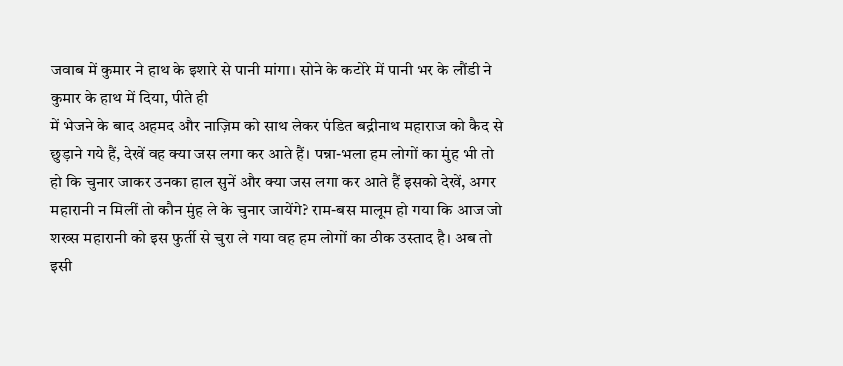जवाब में कुमार ने हाथ के इशारे से पानी मांगा। सोने के कटोरे में पानी भर के लौंडी ने कुमार के हाथ में दिया, पीते ही
में भेजने के बाद अहमद और नाज़िम को साथ लेकर पंडित बद्रीनाथ महाराज को कैद से छुड़ाने गये हैं, देखें वह क्या जस लगा कर आते हैं। पन्ना-भला हम लोगों का मुंह भी तो हो कि चुनार जाकर उनका हाल सुनें और क्या जस लगा कर आते हैं इसको देखें, अगर महारानी न मिलीं तो कौन मुंह ले के चुनार जायेंगे? राम-बस मालूम हो गया कि आज जो शख्स महारानी को इस फुर्ती से चुरा ले गया वह हम लोगों का ठीक उस्ताद है। अब तो इसी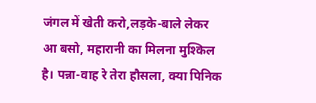जंगल में खेती करो,लड़के-बाले लेकर आ बसो, महारानी का मिलना मुश्किल है। पन्ना-वाह रे तेरा हौसला, क्या पिनिक